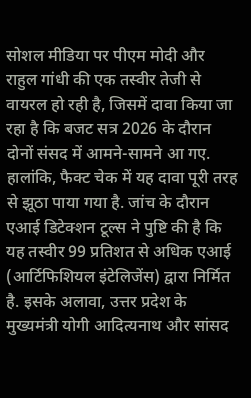सोशल मीडिया पर पीएम मोदी और राहुल गांधी की एक तस्वीर तेजी से वायरल हो रही है, जिसमें दावा किया जा रहा है कि बजट सत्र 2026 के दौरान दोनों संसद में आमने-सामने आ गए. हालांकि, फैक्ट चेक में यह दावा पूरी तरह से झूठा पाया गया है. जांच के दौरान एआई डिटेक्शन टूल्स ने पुष्टि की है कि यह तस्वीर 99 प्रतिशत से अधिक एआई (आर्टिफिशियल इंटेलिजेंस) द्वारा निर्मित है. इसके अलावा, उत्तर प्रदेश के मुख्यमंत्री योगी आदित्यनाथ और सांसद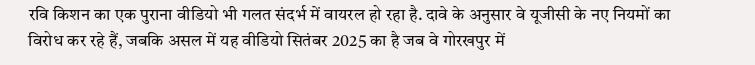रवि किशन का एक पुराना वीडियो भी गलत संदर्भ में वायरल हो रहा है. दावे के अनुसार वे यूजीसी के नए नियमों का विरोध कर रहे हैं, जबकि असल में यह वीडियो सितंबर 2025 का है जब वे गोरखपुर में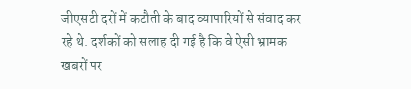जीएसटी दरों में कटौती के बाद व्यापारियों से संवाद कर रहे थे. दर्शकों को सलाह दी गई है कि वे ऐसी भ्रामक खबरों पर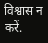विश्वास न करें.